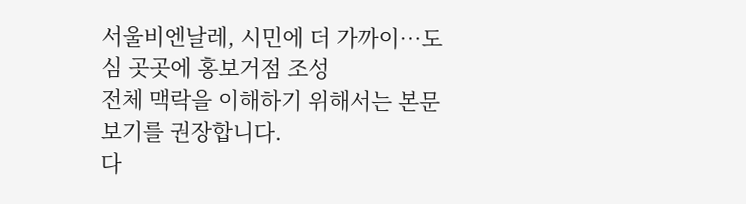서울비엔날레, 시민에 더 가까이…도심 곳곳에 홍보거점 조성
전체 맥락을 이해하기 위해서는 본문 보기를 권장합니다.
다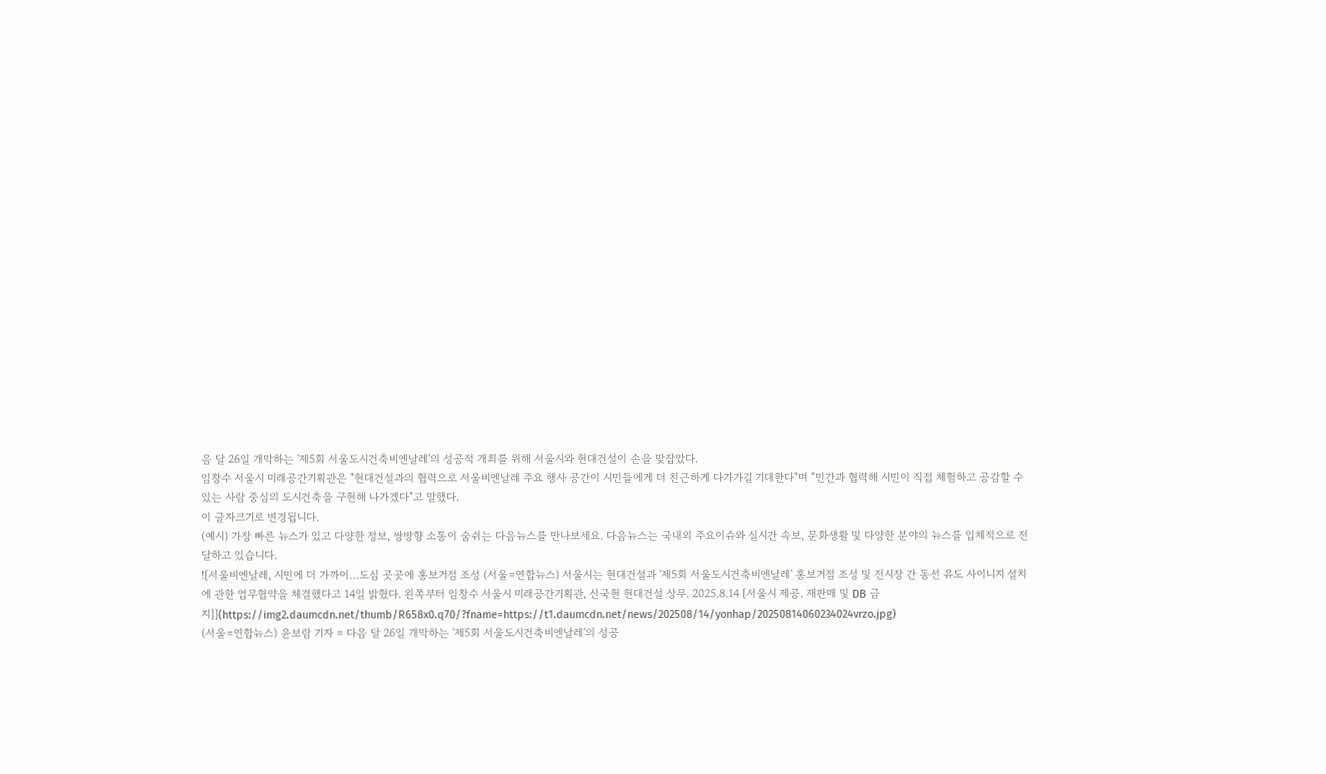음 달 26일 개막하는 '제5회 서울도시건축비엔날레'의 성공적 개최를 위해 서울시와 현대건설이 손을 맞잡았다.
임창수 서울시 미래공간기획관은 "현대건설과의 협력으로 서울비엔날레 주요 행사 공간이 시민들에게 더 친근하게 다가가길 기대한다"며 "민간과 협력해 시민이 직접 체험하고 공감할 수 있는 사람 중심의 도시건축을 구현해 나가겠다"고 말했다.
이 글자크기로 변경됩니다.
(예시) 가장 빠른 뉴스가 있고 다양한 정보, 쌍방향 소통이 숨쉬는 다음뉴스를 만나보세요. 다음뉴스는 국내외 주요이슈와 실시간 속보, 문화생활 및 다양한 분야의 뉴스를 입체적으로 전달하고 있습니다.
![서울비엔날레, 시민에 더 가까이…도심 곳곳에 홍보거점 조성 (서울=연합뉴스) 서울시는 현대건설과 '제5회 서울도시건축비엔날레' 홍보거점 조성 및 전시장 간 동선 유도 사이니지 설치에 관한 업무협약을 체결했다고 14일 밝혔다. 왼쪽부터 임창수 서울시 미래공간기획관, 신국현 현대건설 상무. 2025.8.14 [서울시 제공. 재판매 및 DB 금지]](https://img2.daumcdn.net/thumb/R658x0.q70/?fname=https://t1.daumcdn.net/news/202508/14/yonhap/20250814060234024vrzo.jpg)
(서울=연합뉴스) 윤보람 기자 = 다음 달 26일 개막하는 '제5회 서울도시건축비엔날레'의 성공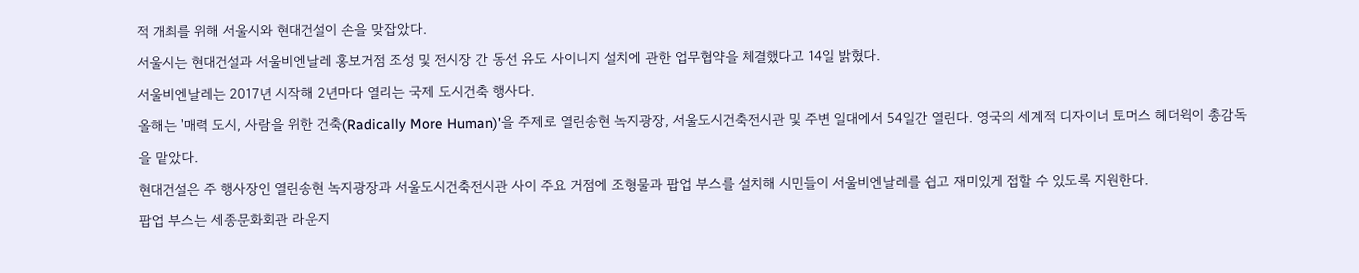적 개최를 위해 서울시와 현대건설이 손을 맞잡았다.
서울시는 현대건설과 서울비엔날레 홍보거점 조성 및 전시장 간 동선 유도 사이니지 설치에 관한 업무협약을 체결했다고 14일 밝혔다.
서울비엔날레는 2017년 시작해 2년마다 열리는 국제 도시건축 행사다.
올해는 '매력 도시, 사람을 위한 건축(Radically More Human)'을 주제로 열린송현 녹지광장, 서울도시건축전시관 및 주변 일대에서 54일간 열린다. 영국의 세계적 디자이너 토머스 헤더윅이 총감독을 맡았다.
현대건설은 주 행사장인 열린송현 녹지광장과 서울도시건축전시관 사이 주요 거점에 조형물과 팝업 부스를 설치해 시민들이 서울비엔날레를 쉽고 재미있게 접할 수 있도록 지원한다.
팝업 부스는 세종문화회관 라운지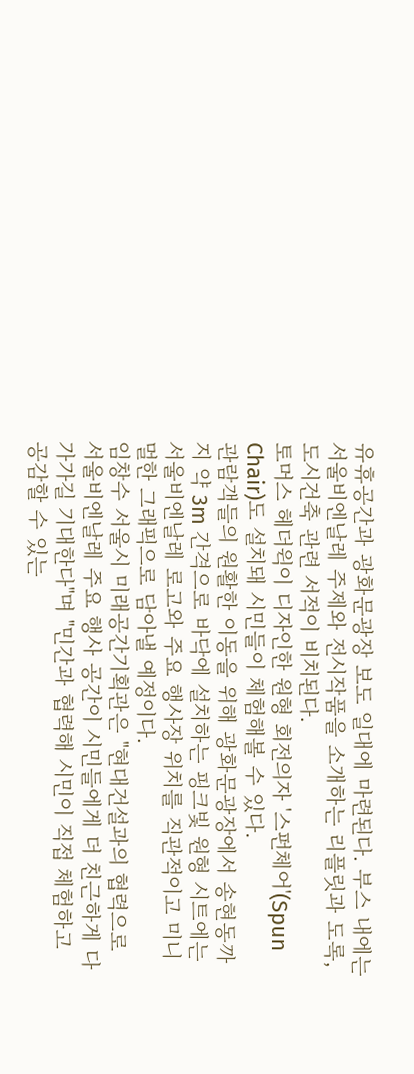유휴공간과 광화문광장 보도 일대에 마련된다. 부스 내에는 서울비엔날레 주제와 전시작품을 소개하는 리플릿과 도록, 도시건축 관련 서적이 비치된다.
토머스 헤더윅이 디자인한 원형 회전의자 '스펀체어'(Spun Chair)도 설치돼 시민들이 체험해볼 수 있다.
관람객들의 원활한 이동을 위해 광화문광장에서 송현동까지 약 3m 간격으로 바닥에 설치하는 핑크빛 원형 시트에는 서울비엔날레 로고와 주요 행사장 위치를 직관적이고 미니멀한 그래픽으로 담아낼 예정이다.
임창수 서울시 미래공간기획관은 "현대건설과의 협력으로 서울비엔날레 주요 행사 공간이 시민들에게 더 친근하게 다가가길 기대한다"며 "민간과 협력해 시민이 직접 체험하고 공감할 수 있는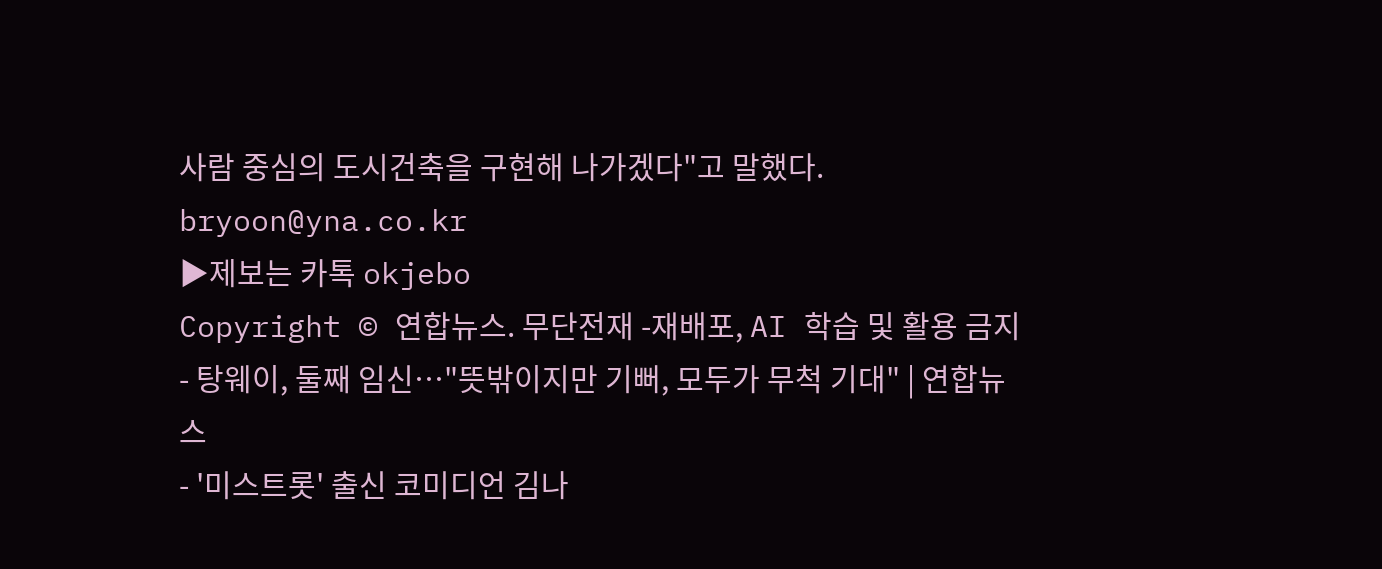사람 중심의 도시건축을 구현해 나가겠다"고 말했다.
bryoon@yna.co.kr
▶제보는 카톡 okjebo
Copyright © 연합뉴스. 무단전재 -재배포, AI 학습 및 활용 금지
- 탕웨이, 둘째 임신…"뜻밖이지만 기뻐, 모두가 무척 기대" | 연합뉴스
- '미스트롯' 출신 코미디언 김나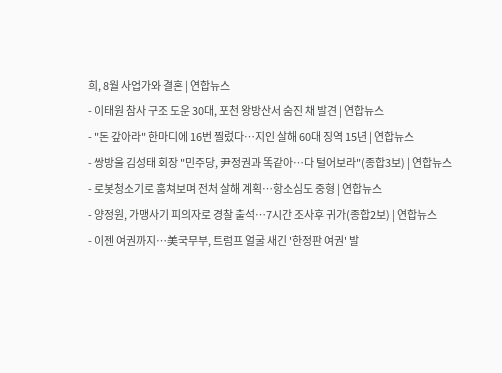희, 8월 사업가와 결혼 | 연합뉴스
- 이태원 참사 구조 도운 30대, 포천 왕방산서 숨진 채 발견 | 연합뉴스
- "돈 갚아라" 한마디에 16번 찔렀다…지인 살해 60대 징역 15년 | 연합뉴스
- 쌍방울 김성태 회장 "민주당, 尹정권과 똑같아…다 털어보라"(종합3보) | 연합뉴스
- 로봇청소기로 훔쳐보며 전처 살해 계획…항소심도 중형 | 연합뉴스
- 양정원, 가맹사기 피의자로 경찰 출석…7시간 조사후 귀가(종합2보) | 연합뉴스
- 이젠 여권까지…美국무부, 트럼프 얼굴 새긴 '한정판 여권' 발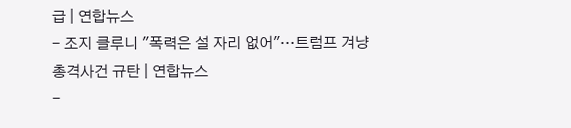급 | 연합뉴스
- 조지 클루니 "폭력은 설 자리 없어"…트럼프 겨냥 총격사건 규탄 | 연합뉴스
-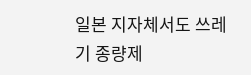일본 지자체서도 쓰레기 종량제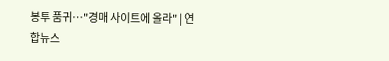봉투 품귀…"경매 사이트에 올라" | 연합뉴스